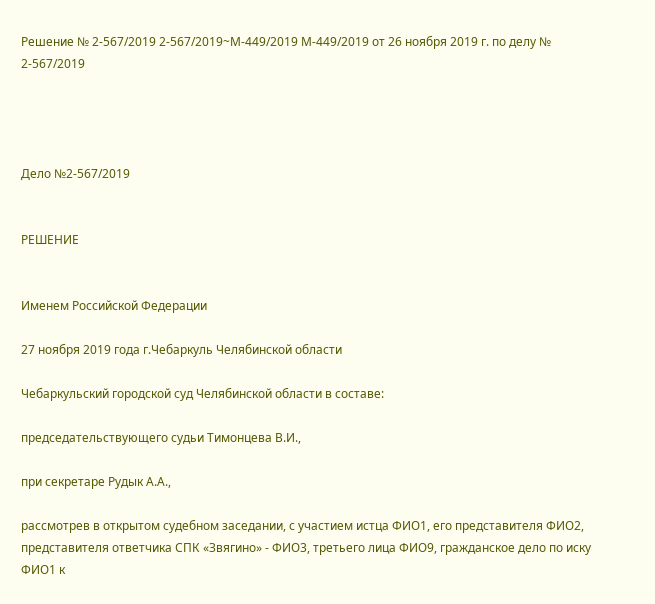Решение № 2-567/2019 2-567/2019~М-449/2019 М-449/2019 от 26 ноября 2019 г. по делу № 2-567/2019




Дело №2-567/2019


РЕШЕНИЕ


Именем Российской Федерации

27 ноября 2019 года г.Чебаркуль Челябинской области

Чебаркульский городской суд Челябинской области в составе:

председательствующего судьи Тимонцева В.И.,

при секретаре Рудык А.А.,

рассмотрев в открытом судебном заседании, с участием истца ФИО1, его представителя ФИО2, представителя ответчика СПК «Звягино» - ФИО3, третьего лица ФИО9, гражданское дело по иску ФИО1 к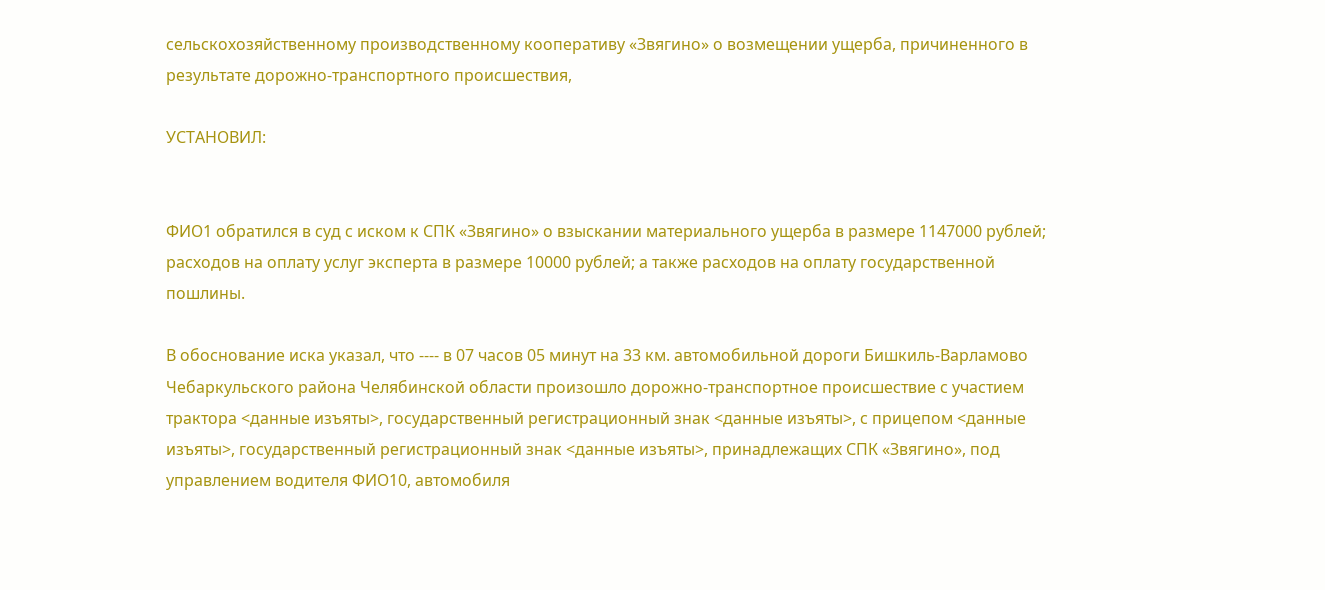сельскохозяйственному производственному кооперативу «Звягино» о возмещении ущерба, причиненного в результате дорожно-транспортного происшествия,

УСТАНОВИЛ:


ФИО1 обратился в суд с иском к СПК «Звягино» о взыскании материального ущерба в размере 1147000 рублей; расходов на оплату услуг эксперта в размере 10000 рублей; а также расходов на оплату государственной пошлины.

В обоснование иска указал, что ---- в 07 часов 05 минут на 33 км. автомобильной дороги Бишкиль-Варламово Чебаркульского района Челябинской области произошло дорожно-транспортное происшествие с участием трактора <данные изъяты>, государственный регистрационный знак <данные изъяты>, с прицепом <данные изъяты>, государственный регистрационный знак <данные изъяты>, принадлежащих СПК «Звягино», под управлением водителя ФИО10, автомобиля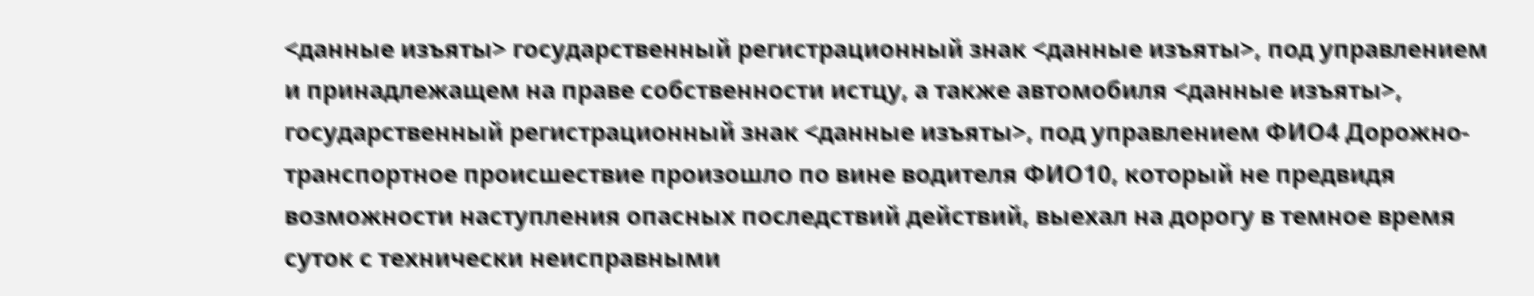<данные изъяты> государственный регистрационный знак <данные изъяты>, под управлением и принадлежащем на праве собственности истцу, а также автомобиля <данные изъяты>, государственный регистрационный знак <данные изъяты>, под управлением ФИО4 Дорожно-транспортное происшествие произошло по вине водителя ФИО10, который не предвидя возможности наступления опасных последствий действий, выехал на дорогу в темное время суток с технически неисправными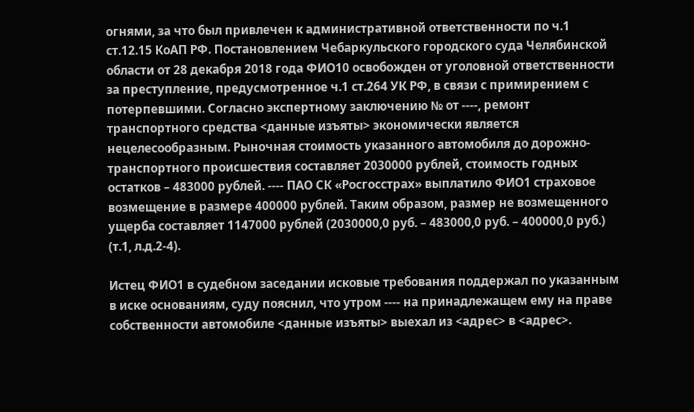огнями, за что был привлечен к административной ответственности по ч.1 ст.12.15 КоАП РФ. Постановлением Чебаркульского городского суда Челябинской области от 28 декабря 2018 года ФИО10 освобожден от уголовной ответственности за преступление, предусмотренное ч.1 ст.264 УК РФ, в связи с примирением с потерпевшими. Согласно экспертному заключению № от ----, ремонт транспортного средства <данные изъяты> экономически является нецелесообразным. Рыночная стоимость указанного автомобиля до дорожно-транспортного происшествия составляет 2030000 рублей, стоимость годных остатков – 483000 рублей. ---- ПАО СК «Росгосстрах» выплатило ФИО1 страховое возмещение в размере 400000 рублей. Таким образом, размер не возмещенного ущерба составляет 1147000 рублей (2030000,0 руб. – 483000,0 руб. – 400000,0 руб.) (т.1, л.д.2-4).

Истец ФИО1 в судебном заседании исковые требования поддержал по указанным в иске основаниям, суду пояснил, что утром ---- на принадлежащем ему на праве собственности автомобиле <данные изъяты> выехал из <адрес> в <адрес>.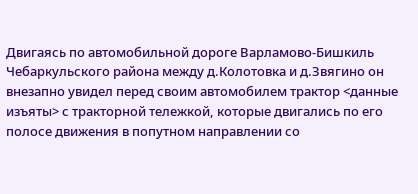Двигаясь по автомобильной дороге Варламово-Бишкиль Чебаркульского района между д.Колотовка и д.Звягино он внезапно увидел перед своим автомобилем трактор <данные изъяты> с тракторной тележкой, которые двигались по его полосе движения в попутном направлении со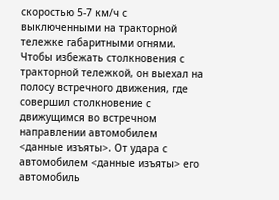скоростью 5-7 км/ч с выключенными на тракторной тележке габаритными огнями. Чтобы избежать столкновения с тракторной тележкой, он выехал на полосу встречного движения, где совершил столкновение с движущимся во встречном направлении автомобилем <данные изъяты>. От удара с автомобилем <данные изъяты> его автомобиль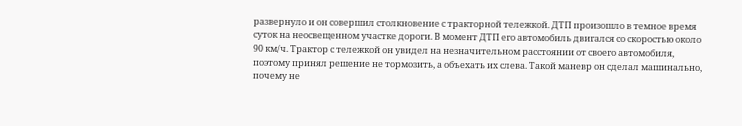развернуло и он совершил столкновение с тракторной тележкой. ДТП произошло в темное время суток на неосвещенном участке дороги. В момент ДТП его автомобиль двигался со скоростью около 90 км/ч. Трактор с тележкой он увидел на незначительном расстоянии от своего автомобиля, поэтому принял решение не тормозить, а объехать их слева. Такой маневр он сделал машинально, почему не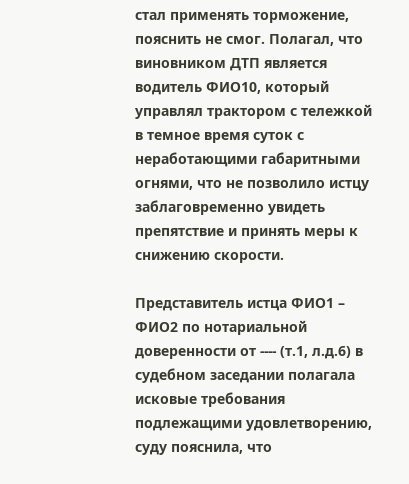стал применять торможение, пояснить не смог. Полагал, что виновником ДТП является водитель ФИО10, который управлял трактором с тележкой в темное время суток с неработающими габаритными огнями, что не позволило истцу заблаговременно увидеть препятствие и принять меры к снижению скорости.

Представитель истца ФИО1 – ФИО2 по нотариальной доверенности от ---- (т.1, л.д.6) в судебном заседании полагала исковые требования подлежащими удовлетворению, суду пояснила, что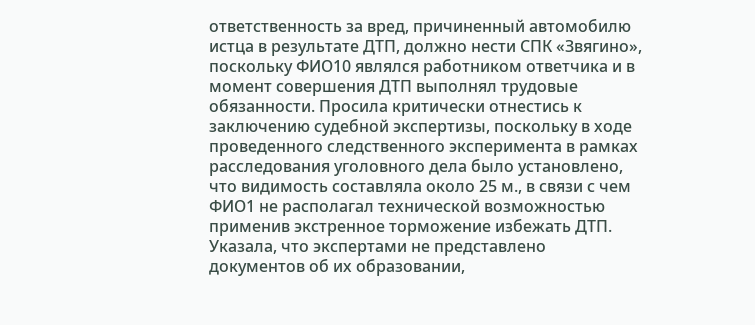ответственность за вред, причиненный автомобилю истца в результате ДТП, должно нести СПК «Звягино», поскольку ФИО10 являлся работником ответчика и в момент совершения ДТП выполнял трудовые обязанности. Просила критически отнестись к заключению судебной экспертизы, поскольку в ходе проведенного следственного эксперимента в рамках расследования уголовного дела было установлено, что видимость составляла около 25 м., в связи с чем ФИО1 не располагал технической возможностью применив экстренное торможение избежать ДТП. Указала, что экспертами не представлено документов об их образовании,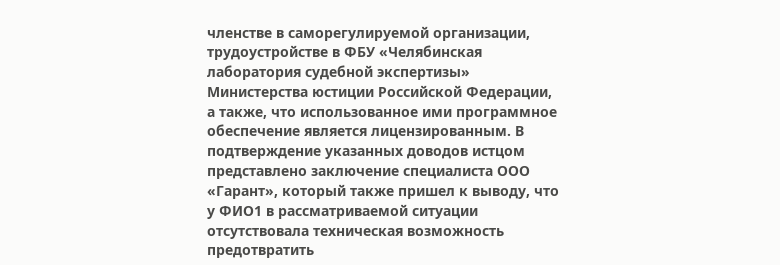членстве в саморегулируемой организации, трудоустройстве в ФБУ «Челябинская лаборатория судебной экспертизы» Министерства юстиции Российской Федерации, а также, что использованное ими программное обеспечение является лицензированным. В подтверждение указанных доводов истцом представлено заключение специалиста ООО «Гарант», который также пришел к выводу, что у ФИО1 в рассматриваемой ситуации отсутствовала техническая возможность предотвратить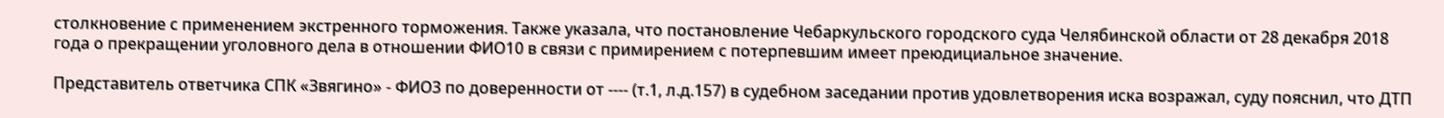столкновение с применением экстренного торможения. Также указала, что постановление Чебаркульского городского суда Челябинской области от 28 декабря 2018 года о прекращении уголовного дела в отношении ФИО10 в связи с примирением с потерпевшим имеет преюдициальное значение.

Представитель ответчика СПК «Звягино» - ФИО3 по доверенности от ---- (т.1, л.д.157) в судебном заседании против удовлетворения иска возражал, суду пояснил, что ДТП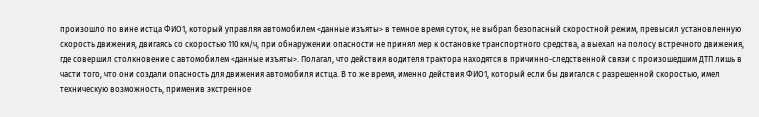произошло по вине истца ФИО1, который управляя автомобилем <данные изъяты> в темное время суток, не выбрал безопасный скоростной режим, превысил установленную скорость движения, двигаясь со скоростью 110 км/ч, при обнаружении опасности не принял мер к остановке транспортного средства, а выехал на полосу встречного движения, где совершил столкновение с автомобилем <данные изъяты>. Полагал, что действия водителя трактора находятся в причинно-следственной связи с произошедшим ДТП лишь в части того, что они создали опасность для движения автомобиля истца. В то же время, именно действия ФИО1, который если бы двигался с разрешенной скоростью, имел техническую возможность, применив экстренное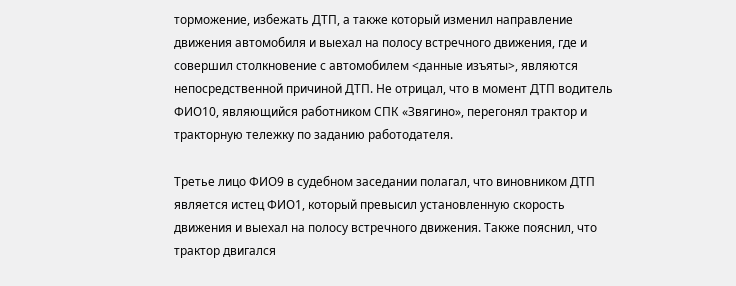торможение, избежать ДТП, а также который изменил направление движения автомобиля и выехал на полосу встречного движения, где и совершил столкновение с автомобилем <данные изъяты>, являются непосредственной причиной ДТП. Не отрицал, что в момент ДТП водитель ФИО10, являющийся работником СПК «Звягино», перегонял трактор и тракторную тележку по заданию работодателя.

Третье лицо ФИО9 в судебном заседании полагал, что виновником ДТП является истец ФИО1, который превысил установленную скорость движения и выехал на полосу встречного движения. Также пояснил, что трактор двигался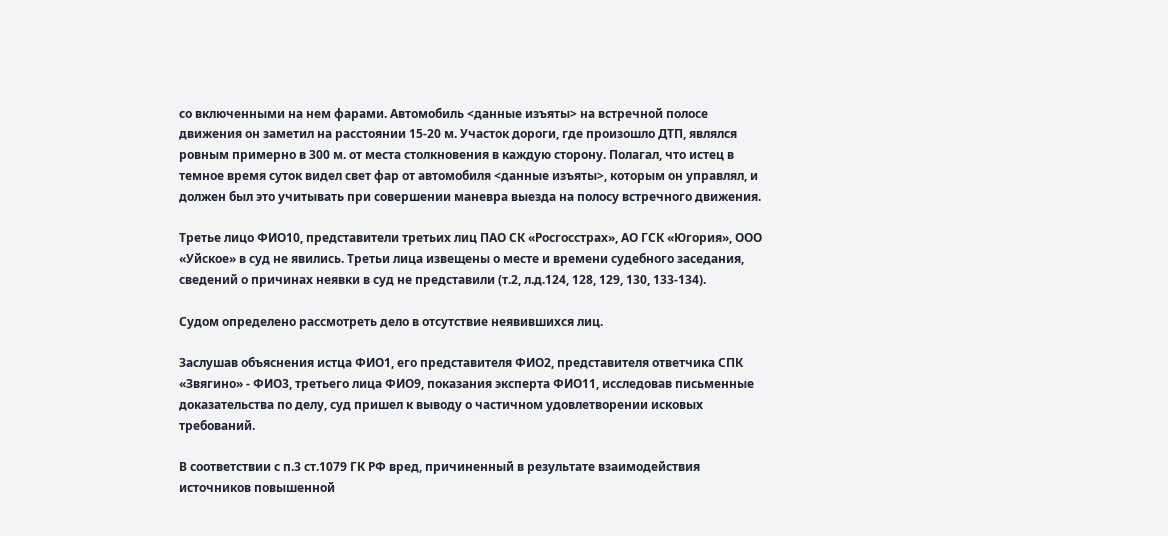со включенными на нем фарами. Автомобиль <данные изъяты> на встречной полосе движения он заметил на расстоянии 15-20 м. Участок дороги, где произошло ДТП, являлся ровным примерно в 300 м. от места столкновения в каждую сторону. Полагал, что истец в темное время суток видел свет фар от автомобиля <данные изъяты>, которым он управлял, и должен был это учитывать при совершении маневра выезда на полосу встречного движения.

Третье лицо ФИО10, представители третьих лиц ПАО СК «Росгосстрах», АО ГСК «Югория», ООО «Уйское» в суд не явились. Третьи лица извещены о месте и времени судебного заседания, сведений о причинах неявки в суд не представили (т.2, л.д.124, 128, 129, 130, 133-134).

Судом определено рассмотреть дело в отсутствие неявившихся лиц.

Заслушав объяснения истца ФИО1, его представителя ФИО2, представителя ответчика СПК «Звягино» - ФИО3, третьего лица ФИО9, показания эксперта ФИО11, исследовав письменные доказательства по делу, суд пришел к выводу о частичном удовлетворении исковых требований.

В соответствии с п.3 ст.1079 ГК РФ вред, причиненный в результате взаимодействия источников повышенной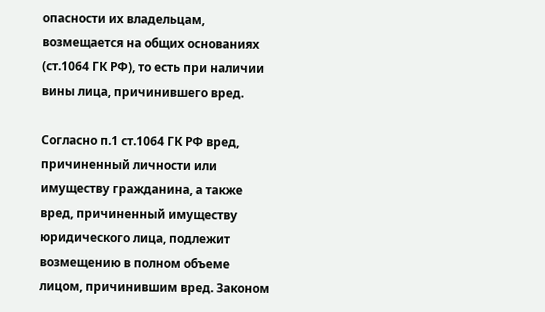опасности их владельцам, возмещается на общих основаниях (ст.1064 ГК РФ), то есть при наличии вины лица, причинившего вред.

Согласно п.1 ст.1064 ГК РФ вред, причиненный личности или имуществу гражданина, а также вред, причиненный имуществу юридического лица, подлежит возмещению в полном объеме лицом, причинившим вред. Законом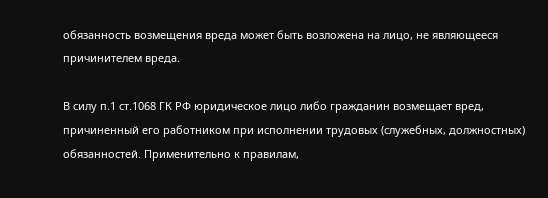обязанность возмещения вреда может быть возложена на лицо, не являющееся причинителем вреда.

В силу п.1 ст.1068 ГК РФ юридическое лицо либо гражданин возмещает вред, причиненный его работником при исполнении трудовых (служебных, должностных) обязанностей. Применительно к правилам,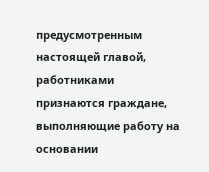предусмотренным настоящей главой, работниками признаются граждане, выполняющие работу на основании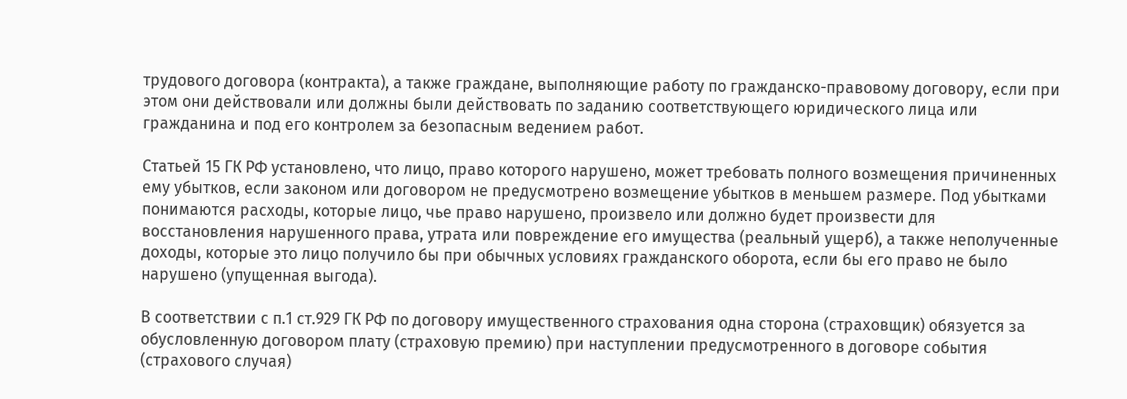трудового договора (контракта), а также граждане, выполняющие работу по гражданско-правовому договору, если при этом они действовали или должны были действовать по заданию соответствующего юридического лица или гражданина и под его контролем за безопасным ведением работ.

Статьей 15 ГК РФ установлено, что лицо, право которого нарушено, может требовать полного возмещения причиненных ему убытков, если законом или договором не предусмотрено возмещение убытков в меньшем размере. Под убытками понимаются расходы, которые лицо, чье право нарушено, произвело или должно будет произвести для восстановления нарушенного права, утрата или повреждение его имущества (реальный ущерб), а также неполученные доходы, которые это лицо получило бы при обычных условиях гражданского оборота, если бы его право не было нарушено (упущенная выгода).

В соответствии с п.1 ст.929 ГК РФ по договору имущественного страхования одна сторона (страховщик) обязуется за обусловленную договором плату (страховую премию) при наступлении предусмотренного в договоре события (страхового случая)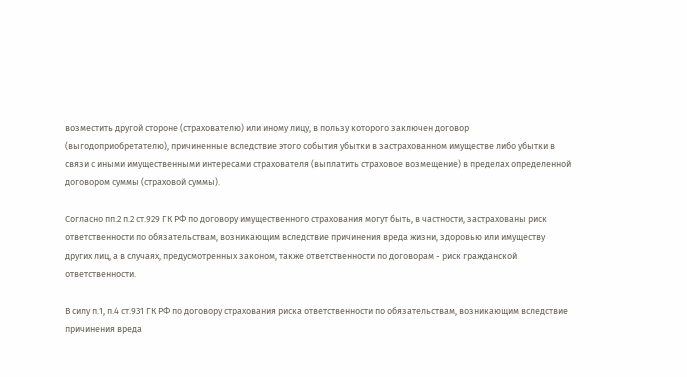возместить другой стороне (страхователю) или иному лицу, в пользу которого заключен договор (выгодоприобретателю), причиненные вследствие этого события убытки в застрахованном имуществе либо убытки в связи с иными имущественными интересами страхователя (выплатить страховое возмещение) в пределах определенной договором суммы (страховой суммы).

Согласно пп.2 п.2 ст.929 ГК РФ по договору имущественного страхования могут быть, в частности, застрахованы риск ответственности по обязательствам, возникающим вследствие причинения вреда жизни, здоровью или имуществу других лиц, а в случаях, предусмотренных законом, также ответственности по договорам - риск гражданской ответственности.

В силу п.1, п.4 ст.931 ГК РФ по договору страхования риска ответственности по обязательствам, возникающим вследствие причинения вреда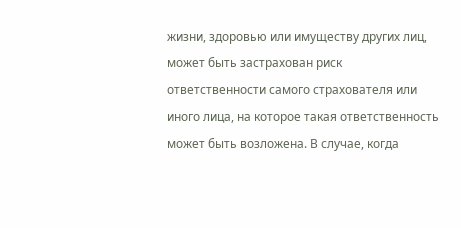жизни, здоровью или имуществу других лиц, может быть застрахован риск ответственности самого страхователя или иного лица, на которое такая ответственность может быть возложена. В случае, когда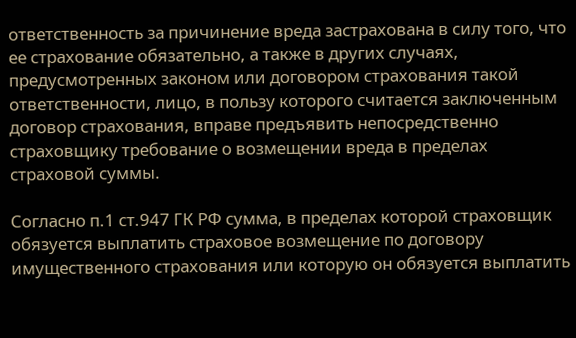ответственность за причинение вреда застрахована в силу того, что ее страхование обязательно, а также в других случаях, предусмотренных законом или договором страхования такой ответственности, лицо, в пользу которого считается заключенным договор страхования, вправе предъявить непосредственно страховщику требование о возмещении вреда в пределах страховой суммы.

Согласно п.1 ст.947 ГК РФ сумма, в пределах которой страховщик обязуется выплатить страховое возмещение по договору имущественного страхования или которую он обязуется выплатить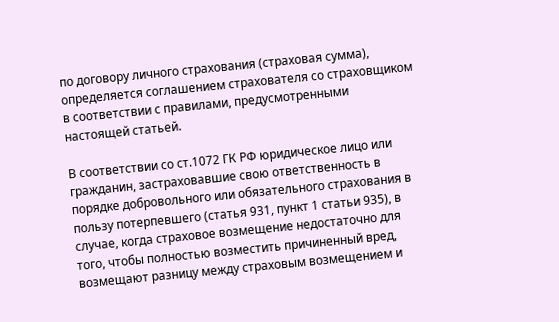по договору личного страхования (страховая сумма), определяется соглашением страхователя со страховщиком в соответствии с правилами, предусмотренными настоящей статьей.

В соответствии со ст.1072 ГК РФ юридическое лицо или гражданин, застраховавшие свою ответственность в порядке добровольного или обязательного страхования в пользу потерпевшего (статья 931, пункт 1 статьи 935), в случае, когда страховое возмещение недостаточно для того, чтобы полностью возместить причиненный вред, возмещают разницу между страховым возмещением и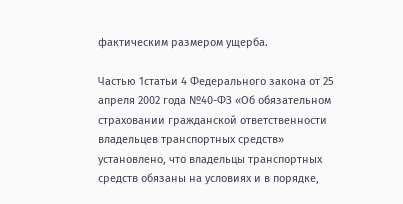фактическим размером ущерба.

Частью 1статьи 4 Федерального закона от 25 апреля 2002 года №40-ФЗ «Об обязательном страховании гражданской ответственности владельцев транспортных средств» установлено, что владельцы транспортных средств обязаны на условиях и в порядке,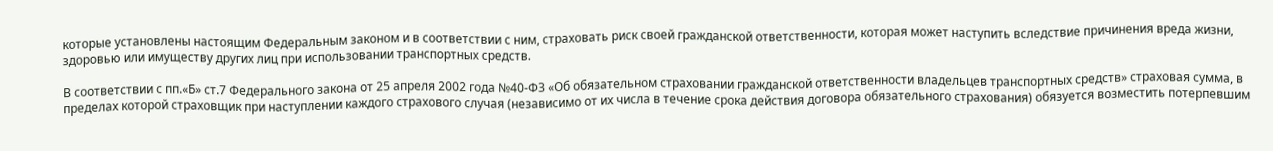которые установлены настоящим Федеральным законом и в соответствии с ним, страховать риск своей гражданской ответственности, которая может наступить вследствие причинения вреда жизни, здоровью или имуществу других лиц при использовании транспортных средств.

В соответствии с пп.«Б» ст.7 Федерального закона от 25 апреля 2002 года №40-ФЗ «Об обязательном страховании гражданской ответственности владельцев транспортных средств» страховая сумма, в пределах которой страховщик при наступлении каждого страхового случая (независимо от их числа в течение срока действия договора обязательного страхования) обязуется возместить потерпевшим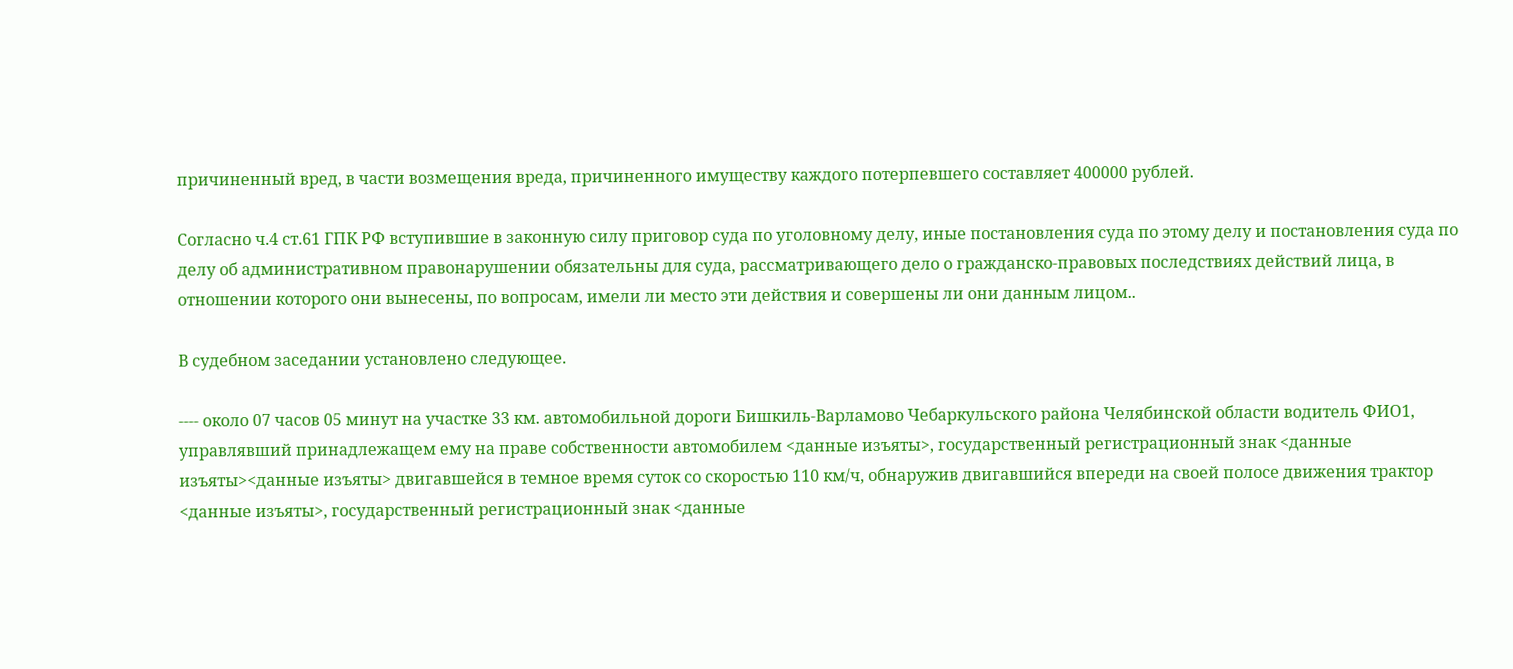причиненный вред, в части возмещения вреда, причиненного имуществу каждого потерпевшего составляет 400000 рублей.

Согласно ч.4 ст.61 ГПК РФ вступившие в законную силу приговор суда по уголовному делу, иные постановления суда по этому делу и постановления суда по делу об административном правонарушении обязательны для суда, рассматривающего дело о гражданско-правовых последствиях действий лица, в отношении которого они вынесены, по вопросам, имели ли место эти действия и совершены ли они данным лицом..

В судебном заседании установлено следующее.

---- около 07 часов 05 минут на участке 33 км. автомобильной дороги Бишкиль-Варламово Чебаркульского района Челябинской области водитель ФИО1, управлявший принадлежащем ему на праве собственности автомобилем <данные изъяты>, государственный регистрационный знак <данные изъяты><данные изъяты> двигавшейся в темное время суток со скоростью 110 км/ч, обнаружив двигавшийся впереди на своей полосе движения трактор <данные изъяты>, государственный регистрационный знак <данные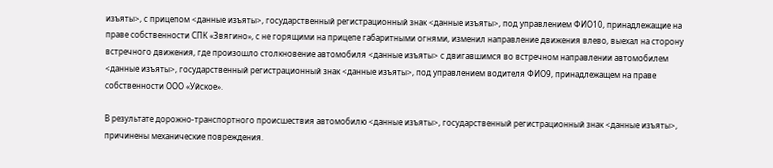изъяты>, с прицепом <данные изъяты>, государственный регистрационный знак <данные изъяты>, под управлением ФИО10, принадлежащие на праве собственности СПК «Звягино», с не горящими на прицепе габаритными огнями, изменил направление движения влево, выехал на сторону встречного движения, где произошло столкновение автомобиля <данные изъяты> с двигавшимся во встречном направлении автомобилем <данные изъяты>, государственный регистрационный знак <данные изъяты>, под управлением водителя ФИО9, принадлежащем на праве собственности ООО «Уйское».

В результате дорожно-транспортного происшествия автомобилю <данные изъяты>, государственный регистрационный знак <данные изъяты>, причинены механические повреждения.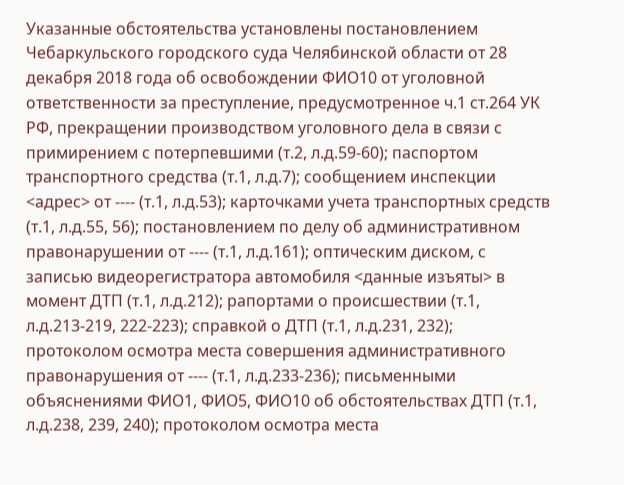Указанные обстоятельства установлены постановлением Чебаркульского городского суда Челябинской области от 28 декабря 2018 года об освобождении ФИО10 от уголовной ответственности за преступление, предусмотренное ч.1 ст.264 УК РФ, прекращении производством уголовного дела в связи с примирением с потерпевшими (т.2, л.д.59-60); паспортом транспортного средства (т.1, л.д.7); сообщением инспекции <адрес> от ---- (т.1, л.д.53); карточками учета транспортных средств (т.1, л.д.55, 56); постановлением по делу об административном правонарушении от ---- (т.1, л.д.161); оптическим диском, с записью видеорегистратора автомобиля <данные изъяты> в момент ДТП (т.1, л.д.212); рапортами о происшествии (т.1, л.д.213-219, 222-223); справкой о ДТП (т.1, л.д.231, 232); протоколом осмотра места совершения административного правонарушения от ---- (т.1, л.д.233-236); письменными объяснениями ФИО1, ФИО5, ФИО10 об обстоятельствах ДТП (т.1, л.д.238, 239, 240); протоколом осмотра места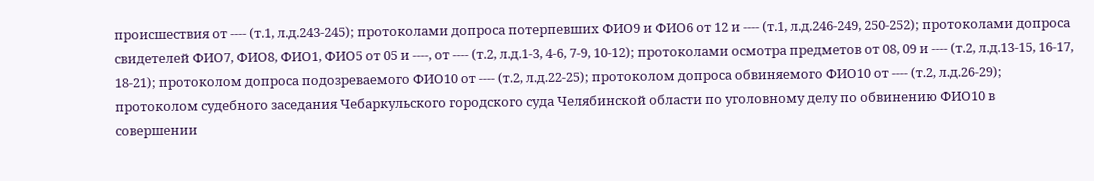происшествия от ---- (т.1, л.д.243-245); протоколами допроса потерпевших ФИО9 и ФИО6 от 12 и ---- (т.1, л.д.246-249, 250-252); протоколами допроса свидетелей ФИО7, ФИО8, ФИО1, ФИО5 от 05 и ----, от ---- (т.2, л.д.1-3, 4-6, 7-9, 10-12); протоколами осмотра предметов от 08, 09 и ---- (т.2, л.д.13-15, 16-17, 18-21); протоколом допроса подозреваемого ФИО10 от ---- (т.2, л.д.22-25); протоколом допроса обвиняемого ФИО10 от ---- (т.2, л.д.26-29); протоколом судебного заседания Чебаркульского городского суда Челябинской области по уголовному делу по обвинению ФИО10 в совершении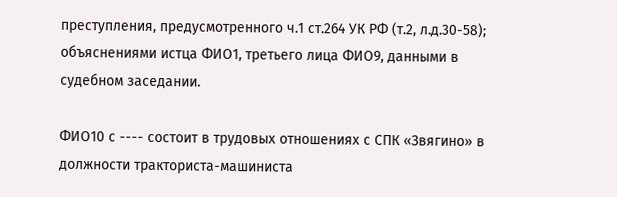преступления, предусмотренного ч.1 ст.264 УК РФ (т.2, л.д.30-58); объяснениями истца ФИО1, третьего лица ФИО9, данными в судебном заседании.

ФИО10 с ---- состоит в трудовых отношениях с СПК «Звягино» в должности тракториста-машиниста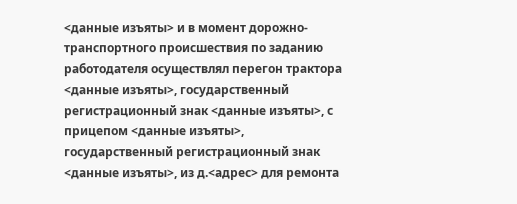<данные изъяты> и в момент дорожно-транспортного происшествия по заданию работодателя осуществлял перегон трактора <данные изъяты>, государственный регистрационный знак <данные изъяты>, с прицепом <данные изъяты>, государственный регистрационный знак <данные изъяты>, из д.<адрес> для ремонта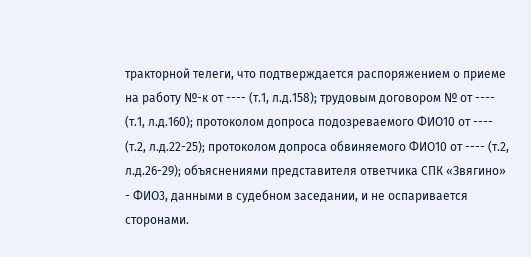тракторной телеги, что подтверждается распоряжением о приеме на работу №-к от ---- (т.1, л.д.158); трудовым договором № от ---- (т.1, л.д.160); протоколом допроса подозреваемого ФИО10 от ---- (т.2, л.д.22-25); протоколом допроса обвиняемого ФИО10 от ---- (т.2, л.д.26-29); объяснениями представителя ответчика СПК «Звягино» - ФИО3, данными в судебном заседании, и не оспаривается сторонами.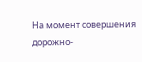На момент совершения дорожно-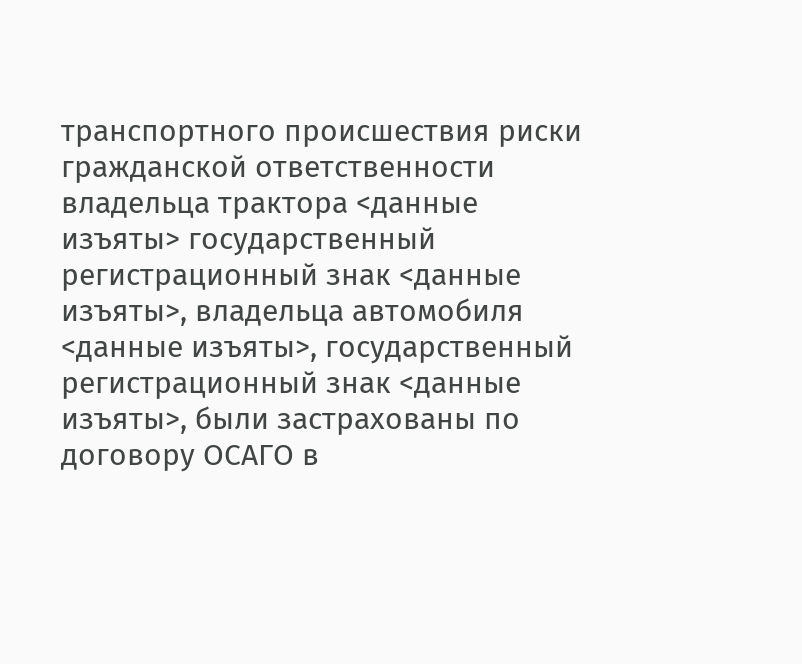транспортного происшествия риски гражданской ответственности владельца трактора <данные изъяты> государственный регистрационный знак <данные изъяты>, владельца автомобиля <данные изъяты>, государственный регистрационный знак <данные изъяты>, были застрахованы по договору ОСАГО в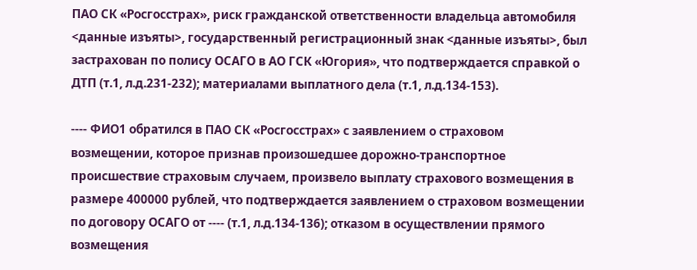ПАО СК «Росгосстрах», риск гражданской ответственности владельца автомобиля <данные изъяты>, государственный регистрационный знак <данные изъяты>, был застрахован по полису ОСАГО в АО ГСК «Югория», что подтверждается справкой о ДТП (т.1, л.д.231-232); материалами выплатного дела (т.1, л.д.134-153).

---- ФИО1 обратился в ПАО СК «Росгосстрах» с заявлением о страховом возмещении, которое признав произошедшее дорожно-транспортное происшествие страховым случаем, произвело выплату страхового возмещения в размере 400000 рублей, что подтверждается заявлением о страховом возмещении по договору ОСАГО от ---- (т.1, л.д.134-136); отказом в осуществлении прямого возмещения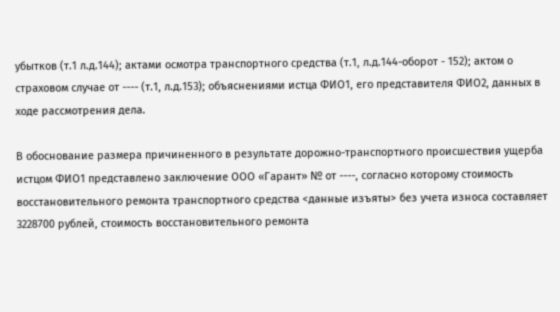убытков (т.1 л.д.144); актами осмотра транспортного средства (т.1, л.д.144-оборот - 152); актом о страховом случае от ---- (т.1, л.д.153); объяснениями истца ФИО1, его представителя ФИО2, данных в ходе рассмотрения дела.

В обоснование размера причиненного в результате дорожно-транспортного происшествия ущерба истцом ФИО1 представлено заключение ООО «Гарант» № от ----, согласно которому стоимость восстановительного ремонта транспортного средства <данные изъяты> без учета износа составляет 3228700 рублей, стоимость восстановительного ремонта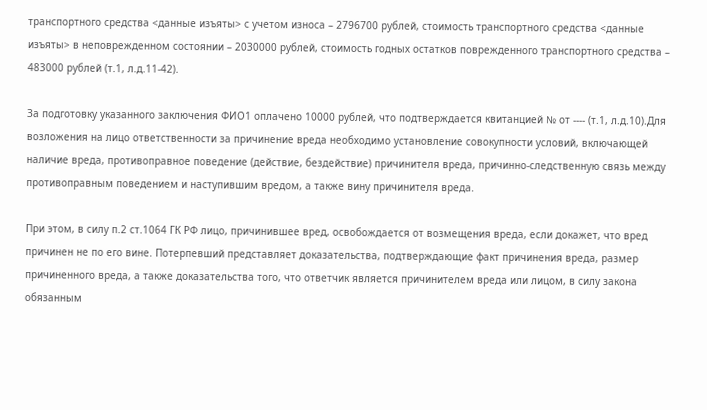транспортного средства <данные изъяты> с учетом износа – 2796700 рублей, стоимость транспортного средства <данные изъяты> в неповрежденном состоянии – 2030000 рублей, стоимость годных остатков поврежденного транспортного средства – 483000 рублей (т.1, л.д.11-42).

За подготовку указанного заключения ФИО1 оплачено 10000 рублей, что подтверждается квитанцией № от ---- (т.1, л.д.10).Для возложения на лицо ответственности за причинение вреда необходимо установление совокупности условий, включающей наличие вреда, противоправное поведение (действие, бездействие) причинителя вреда, причинно-следственную связь между противоправным поведением и наступившим вредом, а также вину причинителя вреда.

При этом, в силу п.2 ст.1064 ГК РФ лицо, причинившее вред, освобождается от возмещения вреда, если докажет, что вред причинен не по его вине. Потерпевший представляет доказательства, подтверждающие факт причинения вреда, размер причиненного вреда, а также доказательства того, что ответчик является причинителем вреда или лицом, в силу закона обязанным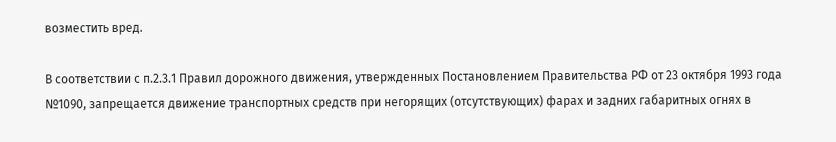возместить вред.

В соответствии с п.2.3.1 Правил дорожного движения, утвержденных Постановлением Правительства РФ от 23 октября 1993 года №1090, запрещается движение транспортных средств при негорящих (отсутствующих) фарах и задних габаритных огнях в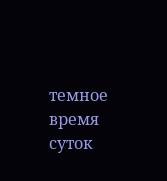темное время суток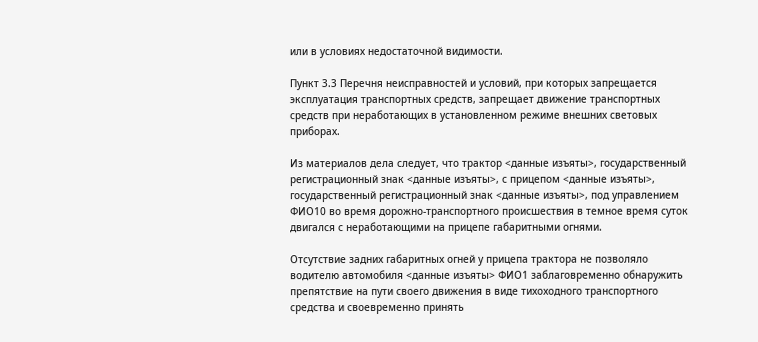или в условиях недостаточной видимости.

Пункт 3.3 Перечня неисправностей и условий, при которых запрещается эксплуатация транспортных средств, запрещает движение транспортных средств при неработающих в установленном режиме внешних световых приборах.

Из материалов дела следует, что трактор <данные изъяты>, государственный регистрационный знак <данные изъяты>, с прицепом <данные изъяты>, государственный регистрационный знак <данные изъяты>, под управлением ФИО10 во время дорожно-транспортного происшествия в темное время суток двигался с неработающими на прицепе габаритными огнями.

Отсутствие задних габаритных огней у прицепа трактора не позволяло водителю автомобиля <данные изъяты> ФИО1 заблаговременно обнаружить препятствие на пути своего движения в виде тихоходного транспортного средства и своевременно принять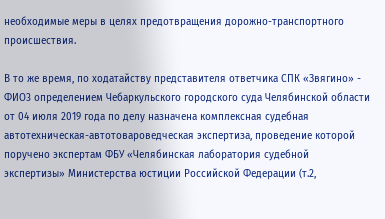необходимые меры в целях предотвращения дорожно-транспортного происшествия.

В то же время, по ходатайству представителя ответчика СПК «Звягино» - ФИО3 определением Чебаркульского городского суда Челябинской области от 04 июля 2019 года по делу назначена комплексная судебная автотехническая-автотовароведческая экспертиза, проведение которой поручено экспертам ФБУ «Челябинская лаборатория судебной экспертизы» Министерства юстиции Российской Федерации (т.2,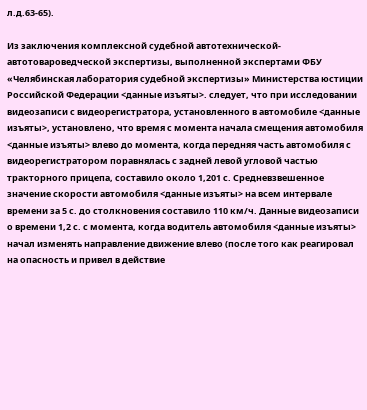л.д.63-65).

Из заключения комплексной судебной автотехнической-автотовароведческой экспертизы, выполненной экспертами ФБУ «Челябинская лаборатория судебной экспертизы» Министерства юстиции Российской Федерации <данные изъяты>. следует, что при исследовании видеозаписи с видеорегистратора, установленного в автомобиле <данные изъяты>, установлено, что время с момента начала смещения автомобиля <данные изъяты> влево до момента, когда передняя часть автомобиля с видеорегистратором поравнялась с задней левой угловой частью тракторного прицепа, составило около 1,201 с. Средневзвешенное значение скорости автомобиля <данные изъяты> на всем интервале времени за 5 с. до столкновения составило 110 км/ч. Данные видеозаписи о времени 1,2 с. с момента, когда водитель автомобиля <данные изъяты> начал изменять направление движение влево (после того как реагировал на опасность и привел в действие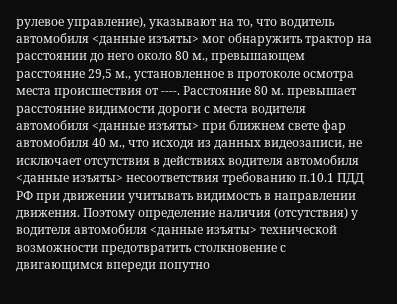рулевое управление), указывают на то, что водитель автомобиля <данные изъяты> мог обнаружить трактор на расстоянии до него около 80 м., превышающем расстояние 29,5 м., установленное в протоколе осмотра места происшествия от ----. Расстояние 80 м. превышает расстояние видимости дороги с места водителя автомобиля <данные изъяты> при ближнем свете фар автомобиля 40 м., что исходя из данных видеозаписи, не исключает отсутствия в действиях водителя автомобиля <данные изъяты> несоответствия требованию п.10.1 ПДД РФ при движении учитывать видимость в направлении движения. Поэтому определение наличия (отсутствия) у водителя автомобиля <данные изъяты> технической возможности предотвратить столкновение с двигающимся впереди попутно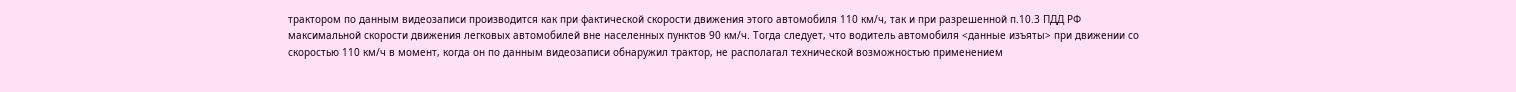трактором по данным видеозаписи производится как при фактической скорости движения этого автомобиля 110 км/ч, так и при разрешенной п.10.3 ПДД РФ максимальной скорости движения легковых автомобилей вне населенных пунктов 90 км/ч. Тогда следует, что водитель автомобиля <данные изъяты> при движении со скоростью 110 км/ч в момент, когда он по данным видеозаписи обнаружил трактор, не располагал технической возможностью применением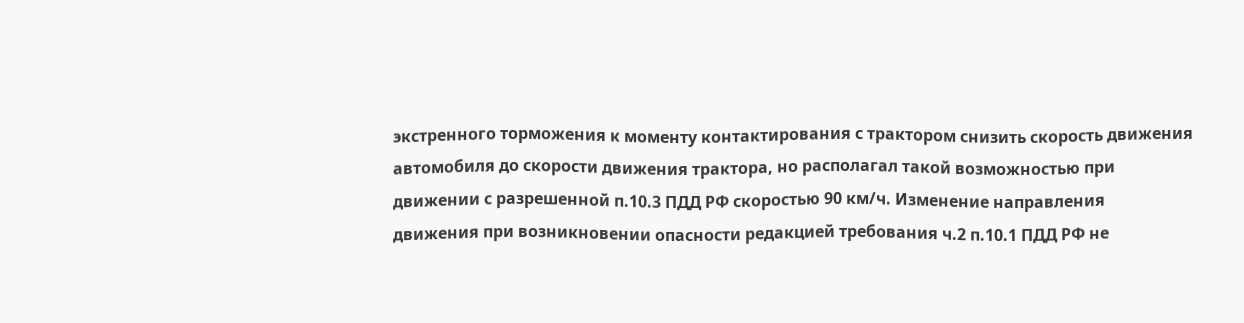экстренного торможения к моменту контактирования с трактором снизить скорость движения автомобиля до скорости движения трактора, но располагал такой возможностью при движении с разрешенной п.10.3 ПДД РФ скоростью 90 км/ч. Изменение направления движения при возникновении опасности редакцией требования ч.2 п.10.1 ПДД РФ не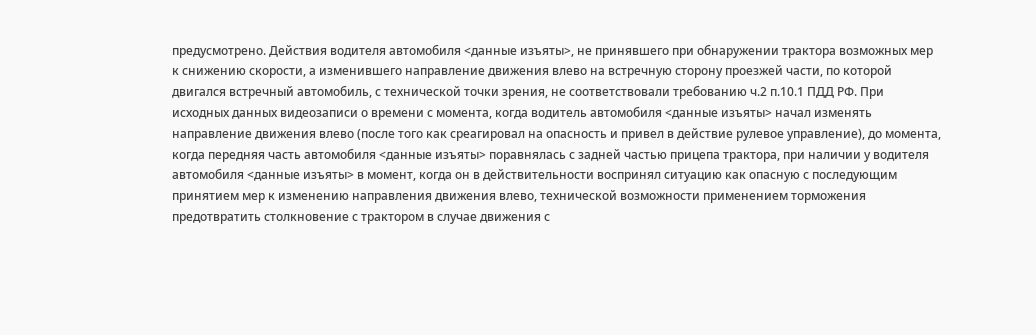предусмотрено. Действия водителя автомобиля <данные изъяты>, не принявшего при обнаружении трактора возможных мер к снижению скорости, а изменившего направление движения влево на встречную сторону проезжей части, по которой двигался встречный автомобиль, с технической точки зрения, не соответствовали требованию ч.2 п.10.1 ПДД РФ. При исходных данных видеозаписи о времени с момента, когда водитель автомобиля <данные изъяты> начал изменять направление движения влево (после того как среагировал на опасность и привел в действие рулевое управление), до момента, когда передняя часть автомобиля <данные изъяты> поравнялась с задней частью прицепа трактора, при наличии у водителя автомобиля <данные изъяты> в момент, когда он в действительности воспринял ситуацию как опасную с последующим принятием мер к изменению направления движения влево, технической возможности применением торможения предотвратить столкновение с трактором в случае движения с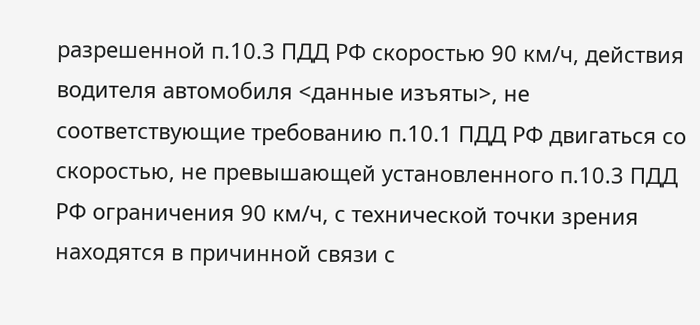разрешенной п.10.3 ПДД РФ скоростью 90 км/ч, действия водителя автомобиля <данные изъяты>, не соответствующие требованию п.10.1 ПДД РФ двигаться со скоростью, не превышающей установленного п.10.3 ПДД РФ ограничения 90 км/ч, с технической точки зрения находятся в причинной связи с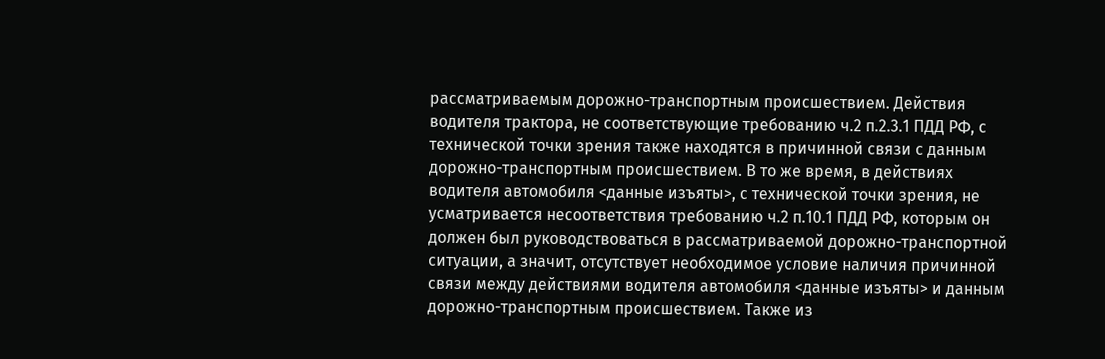рассматриваемым дорожно-транспортным происшествием. Действия водителя трактора, не соответствующие требованию ч.2 п.2.3.1 ПДД РФ, с технической точки зрения также находятся в причинной связи с данным дорожно-транспортным происшествием. В то же время, в действиях водителя автомобиля <данные изъяты>, с технической точки зрения, не усматривается несоответствия требованию ч.2 п.10.1 ПДД РФ, которым он должен был руководствоваться в рассматриваемой дорожно-транспортной ситуации, а значит, отсутствует необходимое условие наличия причинной связи между действиями водителя автомобиля <данные изъяты> и данным дорожно-транспортным происшествием. Также из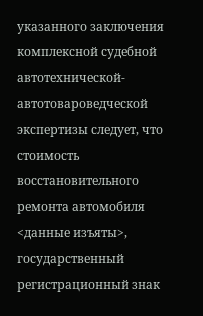указанного заключения комплексной судебной автотехнической-автотовароведческой экспертизы следует, что стоимость восстановительного ремонта автомобиля <данные изъяты>, государственный регистрационный знак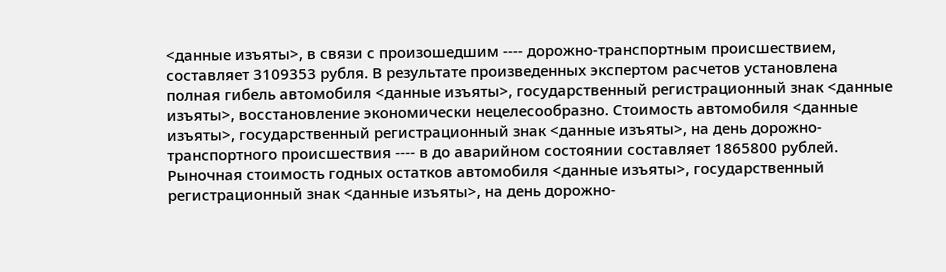<данные изъяты>, в связи с произошедшим ---- дорожно-транспортным происшествием, составляет 3109353 рубля. В результате произведенных экспертом расчетов установлена полная гибель автомобиля <данные изъяты>, государственный регистрационный знак <данные изъяты>, восстановление экономически нецелесообразно. Стоимость автомобиля <данные изъяты>, государственный регистрационный знак <данные изъяты>, на день дорожно-транспортного происшествия ---- в до аварийном состоянии составляет 1865800 рублей. Рыночная стоимость годных остатков автомобиля <данные изъяты>, государственный регистрационный знак <данные изъяты>, на день дорожно-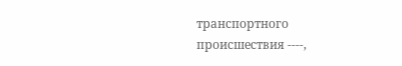транспортного происшествия ----,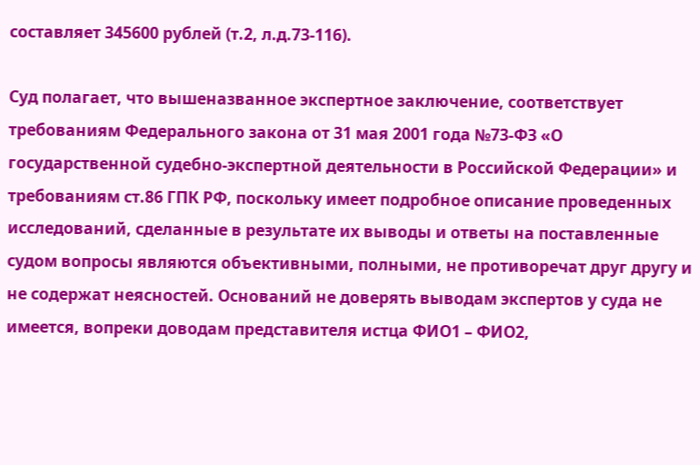составляет 345600 рублей (т.2, л.д.73-116).

Суд полагает, что вышеназванное экспертное заключение, соответствует требованиям Федерального закона от 31 мая 2001 года №73-ФЗ «О государственной судебно-экспертной деятельности в Российской Федерации» и требованиям ст.86 ГПК РФ, поскольку имеет подробное описание проведенных исследований, сделанные в результате их выводы и ответы на поставленные судом вопросы являются объективными, полными, не противоречат друг другу и не содержат неясностей. Оснований не доверять выводам экспертов у суда не имеется, вопреки доводам представителя истца ФИО1 – ФИО2,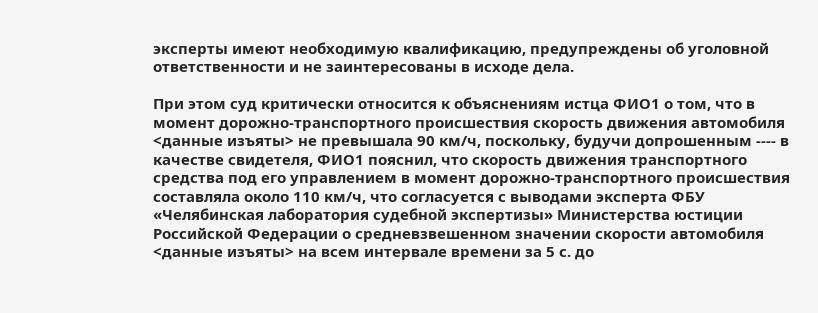эксперты имеют необходимую квалификацию, предупреждены об уголовной ответственности и не заинтересованы в исходе дела.

При этом суд критически относится к объяснениям истца ФИО1 о том, что в момент дорожно-транспортного происшествия скорость движения автомобиля <данные изъяты> не превышала 90 км/ч, поскольку, будучи допрошенным ---- в качестве свидетеля, ФИО1 пояснил, что скорость движения транспортного средства под его управлением в момент дорожно-транспортного происшествия составляла около 110 км/ч, что согласуется с выводами эксперта ФБУ «Челябинская лаборатория судебной экспертизы» Министерства юстиции Российской Федерации о средневзвешенном значении скорости автомобиля <данные изъяты> на всем интервале времени за 5 с. до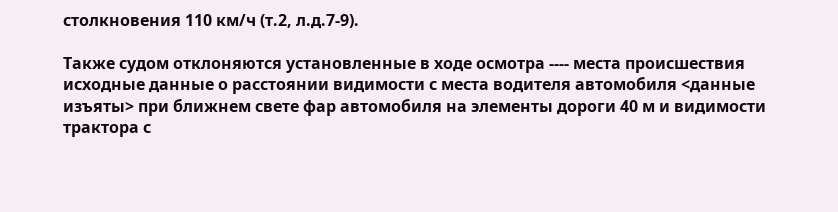столкновения 110 км/ч (т.2, л.д.7-9).

Также судом отклоняются установленные в ходе осмотра ---- места происшествия исходные данные о расстоянии видимости с места водителя автомобиля <данные изъяты> при ближнем свете фар автомобиля на элементы дороги 40 м и видимости трактора с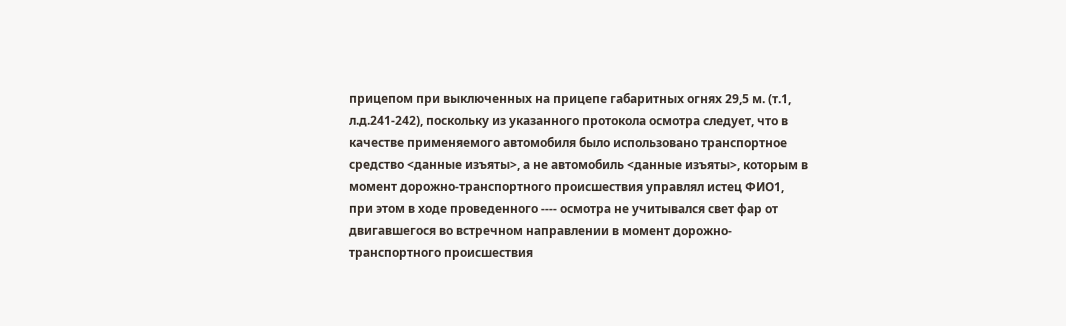прицепом при выключенных на прицепе габаритных огнях 29,5 м. (т.1, л.д.241-242), поскольку из указанного протокола осмотра следует, что в качестве применяемого автомобиля было использовано транспортное средство <данные изъяты>, а не автомобиль <данные изъяты>, которым в момент дорожно-транспортного происшествия управлял истец ФИО1, при этом в ходе проведенного ---- осмотра не учитывался свет фар от двигавшегося во встречном направлении в момент дорожно-транспортного происшествия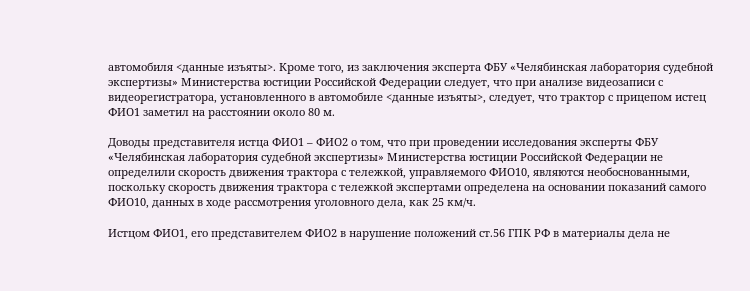автомобиля <данные изъяты>. Кроме того, из заключения эксперта ФБУ «Челябинская лаборатория судебной экспертизы» Министерства юстиции Российской Федерации следует, что при анализе видеозаписи с видеорегистратора, установленного в автомобиле <данные изъяты>, следует, что трактор с прицепом истец ФИО1 заметил на расстоянии около 80 м.

Доводы представителя истца ФИО1 – ФИО2 о том, что при проведении исследования эксперты ФБУ «Челябинская лаборатория судебной экспертизы» Министерства юстиции Российской Федерации не определили скорость движения трактора с тележкой, управляемого ФИО10, являются необоснованными, поскольку скорость движения трактора с тележкой экспертами определена на основании показаний самого ФИО10, данных в ходе рассмотрения уголовного дела, как 25 км/ч.

Истцом ФИО1, его представителем ФИО2 в нарушение положений ст.56 ГПК РФ в материалы дела не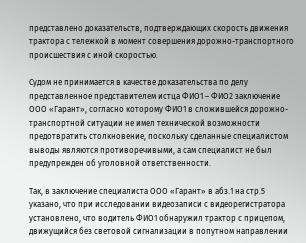представлено доказательств, подтверждающих скорость движения трактора с тележкой в момент совершения дорожно-транспортного происшествия с иной скоростью.

Судом не принимается в качестве доказательства по делу представленное представителем истца ФИО1 – ФИО2 заключение ООО «Гарант», согласно которому ФИО1 в сложившейся дорожно-транспортной ситуации не имел технической возможности предотвратить столкновение, поскольку сделанные специалистом выводы являются противоречивыми, а сам специалист не был предупрежден об уголовной ответственности.

Так, в заключение специалиста ООО «Гарант» в абз.1 на стр.5 указано, что при исследовании видеозаписи с видеорегистратора установлено, что водитель ФИО1 обнаружил трактор с прицепом, движущийся без световой сигнализации в попутном направлении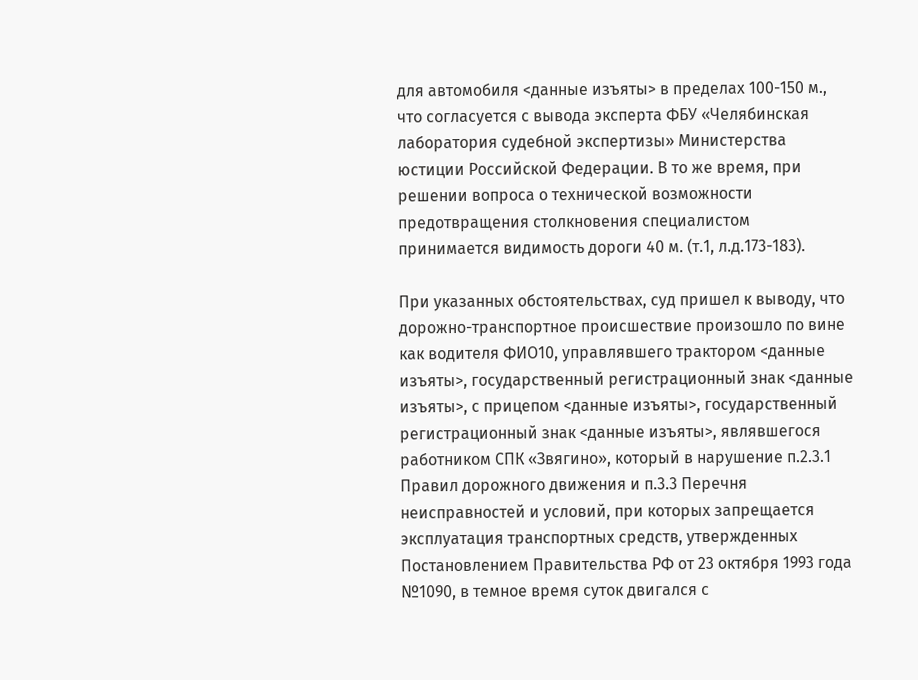для автомобиля <данные изъяты> в пределах 100-150 м., что согласуется с вывода эксперта ФБУ «Челябинская лаборатория судебной экспертизы» Министерства юстиции Российской Федерации. В то же время, при решении вопроса о технической возможности предотвращения столкновения специалистом принимается видимость дороги 40 м. (т.1, л.д.173-183).

При указанных обстоятельствах, суд пришел к выводу, что дорожно-транспортное происшествие произошло по вине как водителя ФИО10, управлявшего трактором <данные изъяты>, государственный регистрационный знак <данные изъяты>, с прицепом <данные изъяты>, государственный регистрационный знак <данные изъяты>, являвшегося работником СПК «Звягино», который в нарушение п.2.3.1 Правил дорожного движения и п.3.3 Перечня неисправностей и условий, при которых запрещается эксплуатация транспортных средств, утвержденных Постановлением Правительства РФ от 23 октября 1993 года №1090, в темное время суток двигался с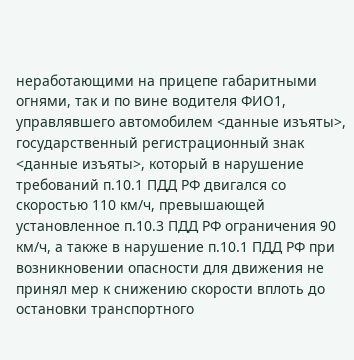неработающими на прицепе габаритными огнями, так и по вине водителя ФИО1, управлявшего автомобилем <данные изъяты>, государственный регистрационный знак <данные изъяты>, который в нарушение требований п.10.1 ПДД РФ двигался со скоростью 110 км/ч, превышающей установленное п.10.3 ПДД РФ ограничения 90 км/ч, а также в нарушение п.10.1 ПДД РФ при возникновении опасности для движения не принял мер к снижению скорости вплоть до остановки транспортного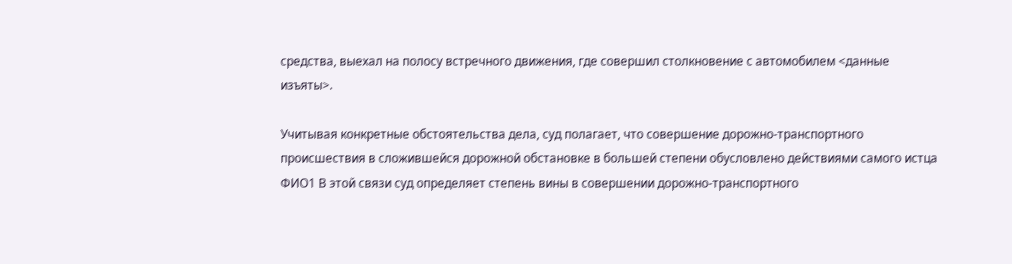средства, выехал на полосу встречного движения, где совершил столкновение с автомобилем <данные изъяты>.

Учитывая конкретные обстоятельства дела, суд полагает, что совершение дорожно-транспортного происшествия в сложившейся дорожной обстановке в большей степени обусловлено действиями самого истца ФИО1 В этой связи суд определяет степень вины в совершении дорожно-транспортного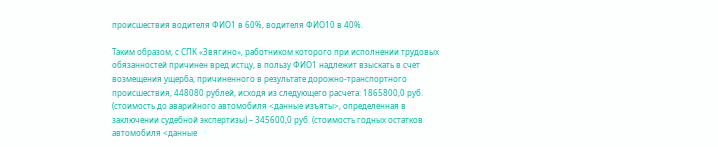происшествия водителя ФИО1 в 60%, водителя ФИО10 в 40%.

Таким образом, с СПК «Звягино», работником которого при исполнении трудовых обязанностей причинен вред истцу, в пользу ФИО1 надлежит взыскать в счет возмещения ущерба, причиненного в результате дорожно-транспортного происшествия, 448080 рублей, исходя из следующего расчета: 1865800,0 руб. (стоимость до аварийного автомобиля <данные изъяты>, определенная в заключении судебной экспертизы) – 345600,0 руб. (стоимость годных остатков автомобиля <данные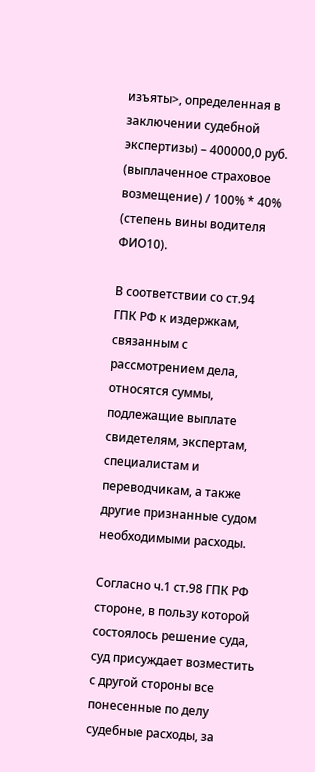изъяты>, определенная в заключении судебной экспертизы) – 400000,0 руб. (выплаченное страховое возмещение) / 100% * 40% (степень вины водителя ФИО10).

В соответствии со ст.94 ГПК РФ к издержкам, связанным с рассмотрением дела, относятся суммы, подлежащие выплате свидетелям, экспертам, специалистам и переводчикам, а также другие признанные судом необходимыми расходы.

Согласно ч.1 ст.98 ГПК РФ стороне, в пользу которой состоялось решение суда, суд присуждает возместить с другой стороны все понесенные по делу судебные расходы, за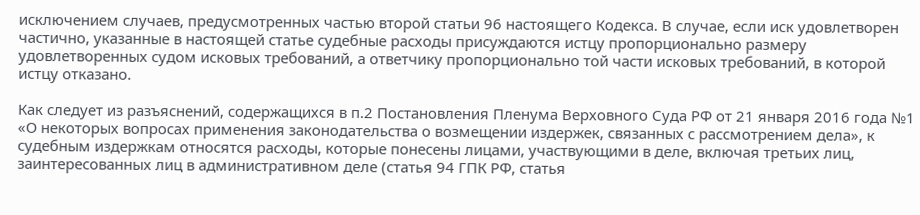исключением случаев, предусмотренных частью второй статьи 96 настоящего Кодекса. В случае, если иск удовлетворен частично, указанные в настоящей статье судебные расходы присуждаются истцу пропорционально размеру удовлетворенных судом исковых требований, а ответчику пропорционально той части исковых требований, в которой истцу отказано.

Как следует из разъяснений, содержащихся в п.2 Постановления Пленума Верховного Суда РФ от 21 января 2016 года №1 «О некоторых вопросах применения законодательства о возмещении издержек, связанных с рассмотрением дела», к судебным издержкам относятся расходы, которые понесены лицами, участвующими в деле, включая третьих лиц, заинтересованных лиц в административном деле (статья 94 ГПК РФ, статья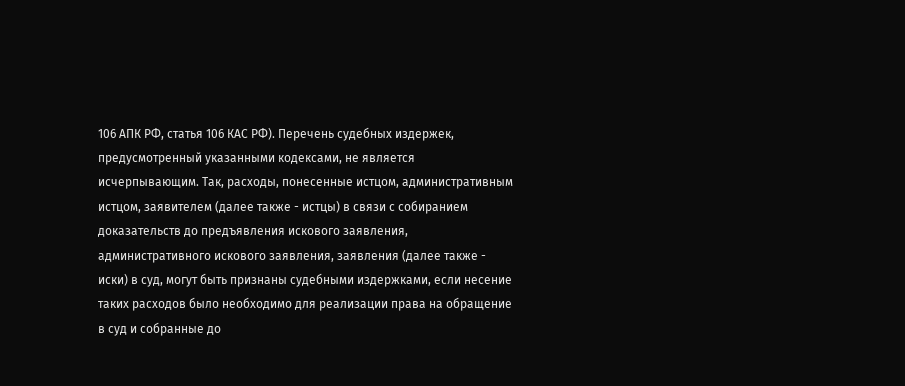106 АПК РФ, статья 106 КАС РФ). Перечень судебных издержек, предусмотренный указанными кодексами, не является исчерпывающим. Так, расходы, понесенные истцом, административным истцом, заявителем (далее также - истцы) в связи с собиранием доказательств до предъявления искового заявления, административного искового заявления, заявления (далее также - иски) в суд, могут быть признаны судебными издержками, если несение таких расходов было необходимо для реализации права на обращение в суд и собранные до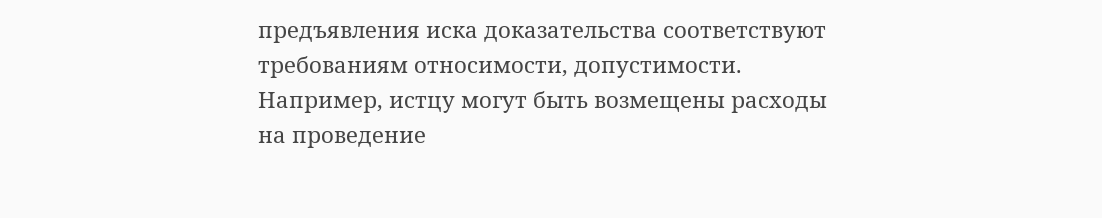предъявления иска доказательства соответствуют требованиям относимости, допустимости. Например, истцу могут быть возмещены расходы на проведение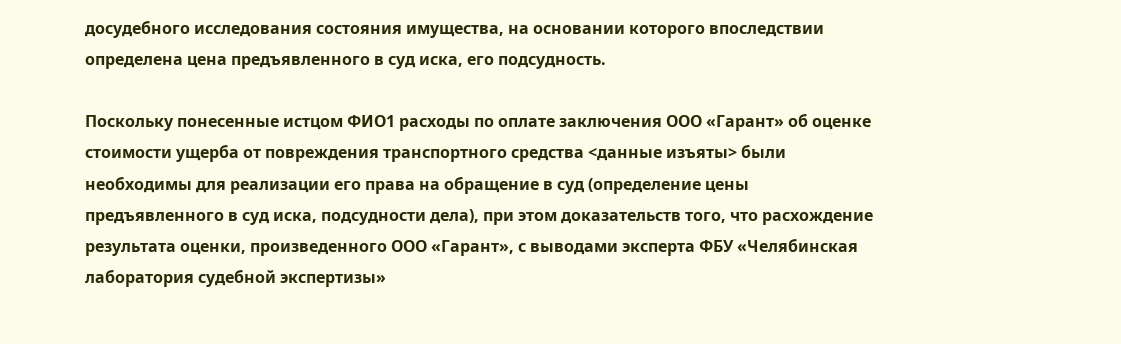досудебного исследования состояния имущества, на основании которого впоследствии определена цена предъявленного в суд иска, его подсудность.

Поскольку понесенные истцом ФИО1 расходы по оплате заключения ООО «Гарант» об оценке стоимости ущерба от повреждения транспортного средства <данные изъяты> были необходимы для реализации его права на обращение в суд (определение цены предъявленного в суд иска, подсудности дела), при этом доказательств того, что расхождение результата оценки, произведенного ООО «Гарант», с выводами эксперта ФБУ «Челябинская лаборатория судебной экспертизы»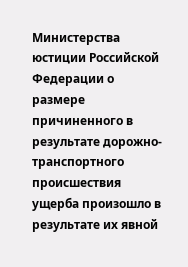Министерства юстиции Российской Федерации о размере причиненного в результате дорожно-транспортного происшествия ущерба произошло в результате их явной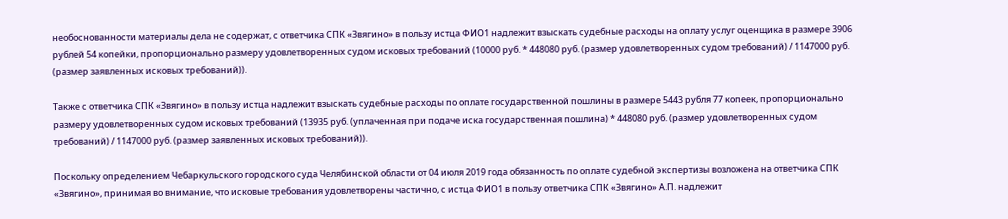необоснованности материалы дела не содержат, с ответчика СПК «Звягино» в пользу истца ФИО1 надлежит взыскать судебные расходы на оплату услуг оценщика в размере 3906 рублей 54 копейки, пропорционально размеру удовлетворенных судом исковых требований (10000 руб. * 448080 руб. (размер удовлетворенных судом требований) / 1147000 руб. (размер заявленных исковых требований)).

Также с ответчика СПК «Звягино» в пользу истца надлежит взыскать судебные расходы по оплате государственной пошлины в размере 5443 рубля 77 копеек, пропорционально размеру удовлетворенных судом исковых требований (13935 руб. (уплаченная при подаче иска государственная пошлина) * 448080 руб. (размер удовлетворенных судом требований) / 1147000 руб. (размер заявленных исковых требований)).

Поскольку определением Чебаркульского городского суда Челябинской области от 04 июля 2019 года обязанность по оплате судебной экспертизы возложена на ответчика СПК «Звягино», принимая во внимание, что исковые требования удовлетворены частично, с истца ФИО1 в пользу ответчика СПК «Звягино» А.П. надлежит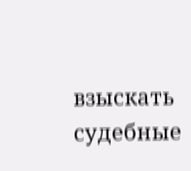взыскать судебные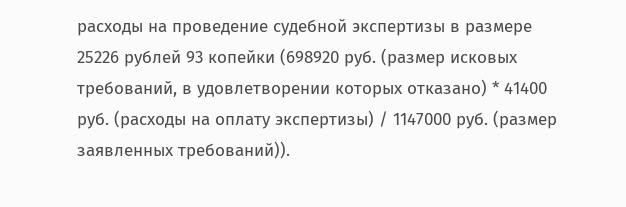расходы на проведение судебной экспертизы в размере 25226 рублей 93 копейки (698920 руб. (размер исковых требований, в удовлетворении которых отказано) * 41400 руб. (расходы на оплату экспертизы) / 1147000 руб. (размер заявленных требований)).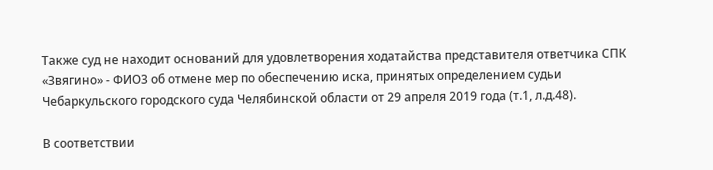Также суд не находит оснований для удовлетворения ходатайства представителя ответчика СПК «Звягино» - ФИО3 об отмене мер по обеспечению иска, принятых определением судьи Чебаркульского городского суда Челябинской области от 29 апреля 2019 года (т.1, л.д.48).

В соответствии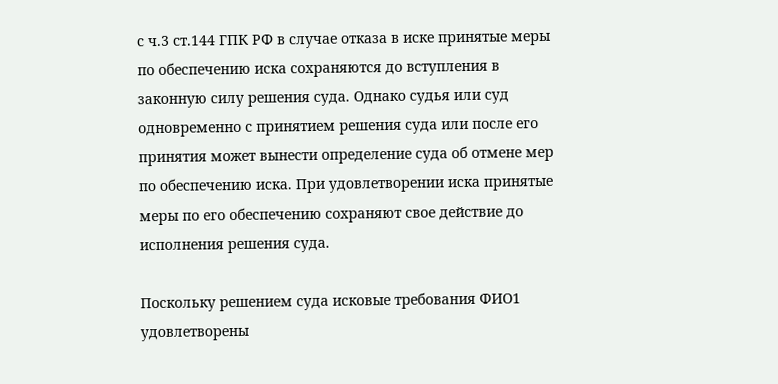с ч.3 ст.144 ГПК РФ в случае отказа в иске принятые меры по обеспечению иска сохраняются до вступления в законную силу решения суда. Однако судья или суд одновременно с принятием решения суда или после его принятия может вынести определение суда об отмене мер по обеспечению иска. При удовлетворении иска принятые меры по его обеспечению сохраняют свое действие до исполнения решения суда.

Поскольку решением суда исковые требования ФИО1 удовлетворены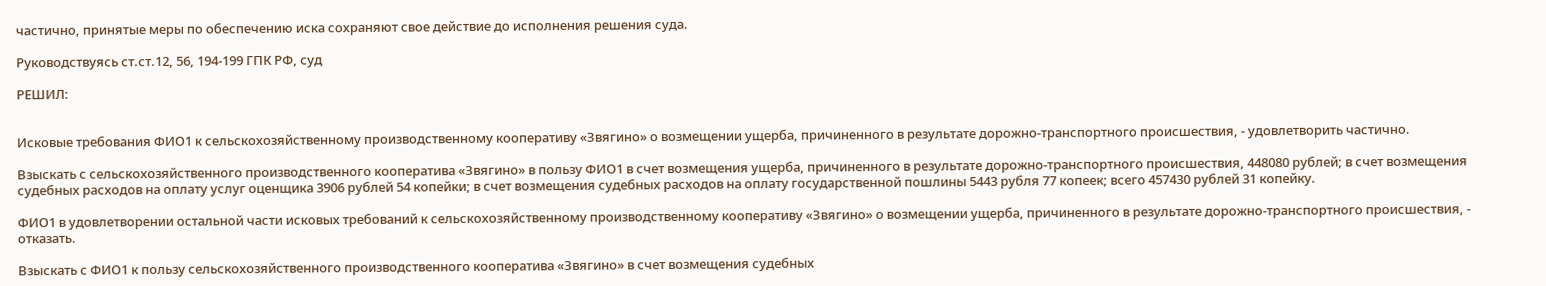частично, принятые меры по обеспечению иска сохраняют свое действие до исполнения решения суда.

Руководствуясь ст.ст.12, 56, 194-199 ГПК РФ, суд

РЕШИЛ:


Исковые требования ФИО1 к сельскохозяйственному производственному кооперативу «Звягино» о возмещении ущерба, причиненного в результате дорожно-транспортного происшествия, - удовлетворить частично.

Взыскать с сельскохозяйственного производственного кооператива «Звягино» в пользу ФИО1 в счет возмещения ущерба, причиненного в результате дорожно-транспортного происшествия, 448080 рублей; в счет возмещения судебных расходов на оплату услуг оценщика 3906 рублей 54 копейки; в счет возмещения судебных расходов на оплату государственной пошлины 5443 рубля 77 копеек; всего 457430 рублей 31 копейку.

ФИО1 в удовлетворении остальной части исковых требований к сельскохозяйственному производственному кооперативу «Звягино» о возмещении ущерба, причиненного в результате дорожно-транспортного происшествия, - отказать.

Взыскать с ФИО1 к пользу сельскохозяйственного производственного кооператива «Звягино» в счет возмещения судебных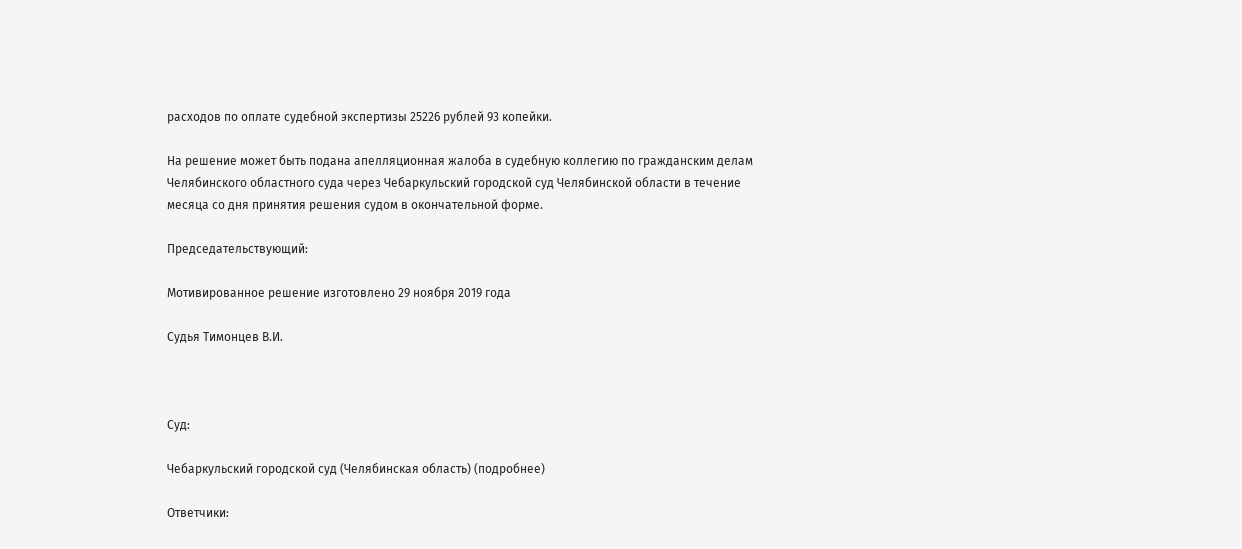расходов по оплате судебной экспертизы 25226 рублей 93 копейки.

На решение может быть подана апелляционная жалоба в судебную коллегию по гражданским делам Челябинского областного суда через Чебаркульский городской суд Челябинской области в течение месяца со дня принятия решения судом в окончательной форме.

Председательствующий:

Мотивированное решение изготовлено 29 ноября 2019 года

Судья Тимонцев В.И.



Суд:

Чебаркульский городской суд (Челябинская область) (подробнее)

Ответчики: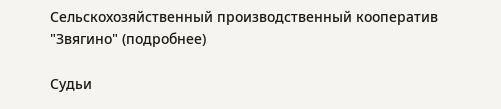Сельскохозяйственный производственный кооператив "Звягино" (подробнее)

Судьи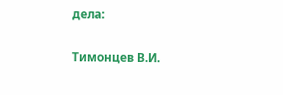дела:

Тимонцев В.И.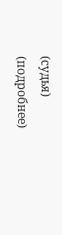(судья) (подробнее)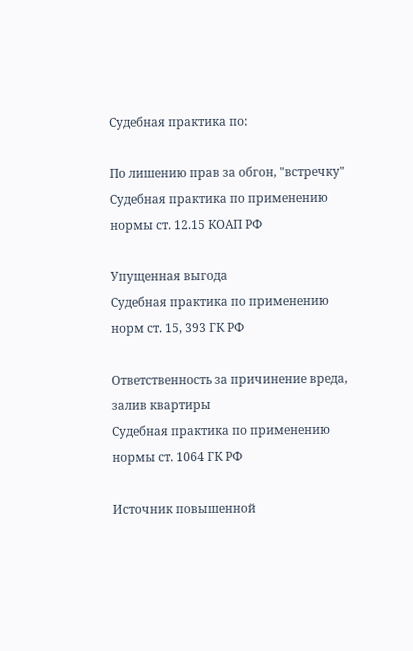Судебная практика по:

По лишению прав за обгон, "встречку"
Судебная практика по применению нормы ст. 12.15 КОАП РФ

Упущенная выгода
Судебная практика по применению норм ст. 15, 393 ГК РФ

Ответственность за причинение вреда, залив квартиры
Судебная практика по применению нормы ст. 1064 ГК РФ

Источник повышенной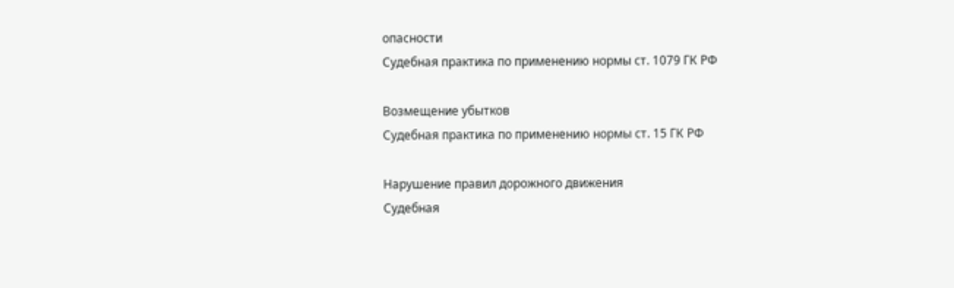опасности
Судебная практика по применению нормы ст. 1079 ГК РФ

Возмещение убытков
Судебная практика по применению нормы ст. 15 ГК РФ

Нарушение правил дорожного движения
Судебная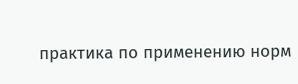практика по применению норм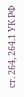ст. 264, 264.1 УК РФ